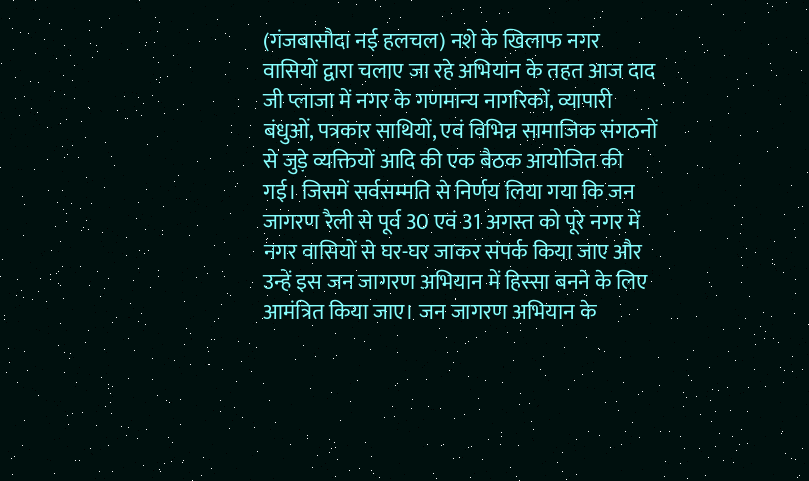(गंजबासौदा नई हलचल) नशे के खिलाफ नगर वासियों द्वारा चलाए जा रहे अभियान के तहत आज दाद जी प्लाजा में नगर के गणमान्य नागरिकों, व्यापारी बंधुओं, पत्रकार साथियों, एवं विभिन्न सामाजिक संगठनों से जुड़े व्यक्तियों आदि की एक बैठक आयोजित की गई। जिसमें सर्वसम्मति से निर्णय लिया गया कि जन जागरण रैली से पूर्व 30 एवं 31 अगस्त को पूरे नगर में नगर वासियों से घर-घर जाकर संपर्क किया जाए और उन्हें इस जन जागरण अभियान में हिस्सा बनने के लिए आमंत्रित किया जाए। जन जागरण अभियान के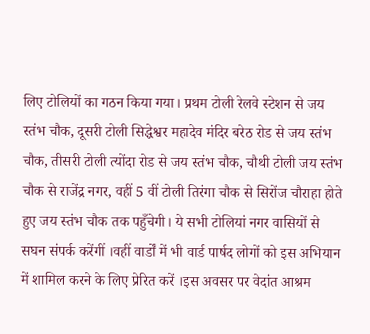लिए टोलियों का गठन किया गया। प्रथम टोली रेलवे स्टेशन से जय स्तंभ चौक, दूसरी टोली सिद्धेश्वर महादेव मंदिर बरेठ रोड से जय स्तंभ चौक, तीसरी टोली त्योंदा रोड से जय स्तंभ चौक, चौथी टोली जय स्तंभ चौक से राजेंद्र नगर, वहीं 5 वीं टोली तिरंगा चौक से सिरोंज चौराहा होते हुए जय स्तंभ चौक तक पहुँचेगी। ये सभी टोलियां नगर वासियों से सघन संपर्क करेंगीं ।वहीं वार्डों में भी वार्ड पार्षद लोगों को इस अभियान में शामिल करने के लिए प्रेरित करें ।इस अवसर पर वेदांत आश्रम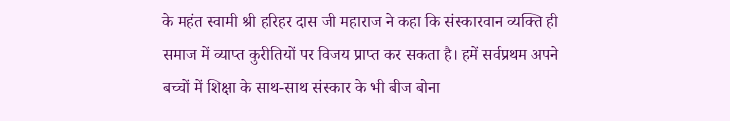के महंत स्वामी श्री हरिहर दास जी महाराज ने कहा कि संस्कारवान व्यक्ति ही समाज में व्याप्त कुरीतियों पर विजय प्राप्त कर सकता है। हमें सर्वप्रथम अपने बच्चों में शिक्षा के साथ-साथ संस्कार के भी बीज बोना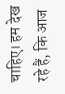चाहिए। हम देख रहे हैं, कि आज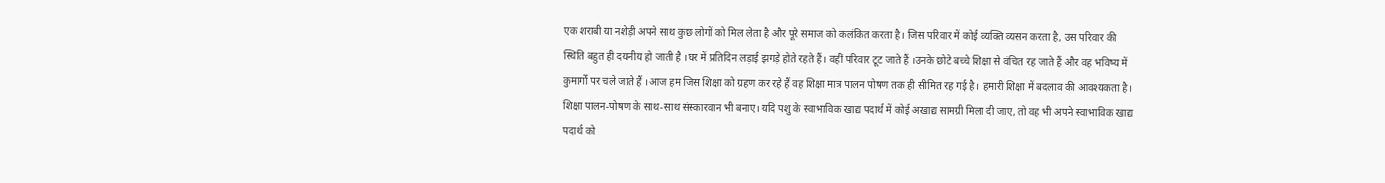एक शराबी या नशेड़ी अपने साथ कुछ लोगों को मिल लेता है और पूरे समाज को कलंकित करता है। जिस परिवार में कोई व्यक्ति व्यसन करता है, उस परिवार की स्थिति बहुत ही दयनीय हो जाती है ।घर में प्रतिदिन लड़ाई झगड़े होते रहते हैं। वहीं परिवार टूट जाते हैं ।उनके छोटे बच्चे शिक्षा से वंचित रह जाते हैं और वह भविष्य में कुमार्गों पर चले जाते हैं ।आज हम जिस शिक्षा को ग्रहण कर रहे हैं वह शिक्षा मात्र पालन पोषण तक ही सीमित रह गई है। हमारी शिक्षा में बदलाव की आवश्यकता है। शिक्षा पालन-पोषण के साथ-साथ संस्कारवान भी बनाए। यदि पशु के स्वाभाविक खाद्य पदार्थ में कोई अखाद्य सामग्री मिला दी जाए, तो वह भी अपने स्वाभाविक खाद्य पदार्थ को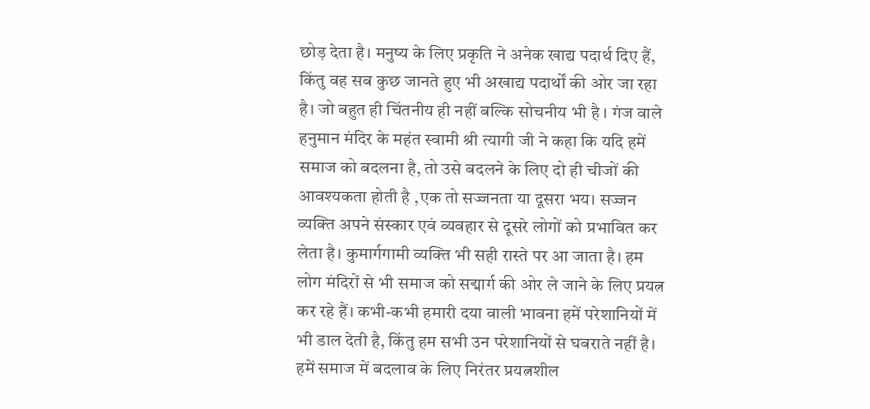छोड़ देता है। मनुष्य के लिए प्रकृति ने अनेक खाद्य पदार्थ दिए हैं, किंतु वह सब कुछ जानते हुए भी अखाद्य पदार्थों की ओर जा रहा है। जो बहुत ही चिंतनीय ही नहीं बल्कि सोचनीय भी है । गंज वाले हनुमान मंदिर के महंत स्वामी श्री त्यागी जी ने कहा कि यदि हमें समाज को बदलना है, तो उसे बदलने के लिए दो ही चीजों की आवश्यकता होती है ,एक तो सज्जनता या दूसरा भय। सज्जन व्यक्ति अपने संस्कार एवं व्यवहार से दूसरे लोगों को प्रभावित कर लेता है। कुमार्गगामी व्यक्ति भी सही रास्ते पर आ जाता है। हम लोग मंदिरों से भी समाज को सद्मार्ग की ओर ले जाने के लिए प्रयत्न कर रहे हैं। कभी-कभी हमारी दया वाली भावना हमें परेशानियों में भी डाल देती है, किंतु हम सभी उन परेशानियों से घबराते नहीं है। हमें समाज में बदलाव के लिए निरंतर प्रयत्नशील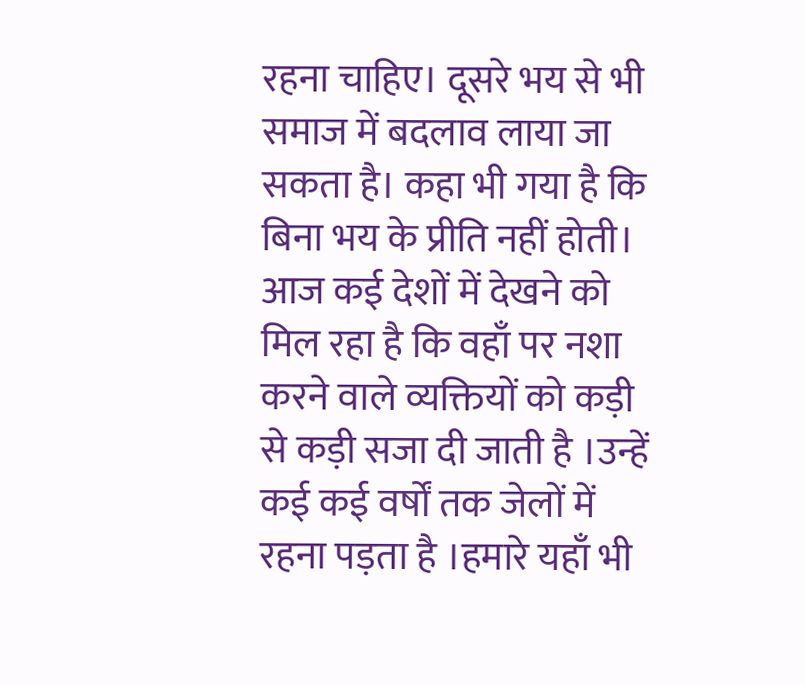रहना चाहिए। दूसरे भय से भी समाज में बदलाव लाया जा सकता है। कहा भी गया है कि बिना भय के प्रीति नहीं होती। आज कई देशों में देखने को मिल रहा है कि वहाँ पर नशा करने वाले व्यक्तियों को कड़ी से कड़ी सजा दी जाती है ।उन्हें कई कई वर्षों तक जेलों में रहना पड़ता है ।हमारे यहाँ भी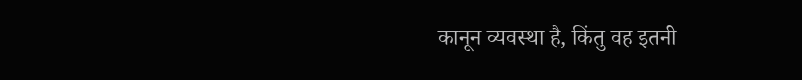कानून व्यवस्था है, किंतु वह इतनी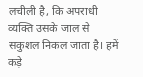लचीली है, कि अपराधी व्यक्ति उसके जाल से सकुशल निकल जाता है। हमें कड़े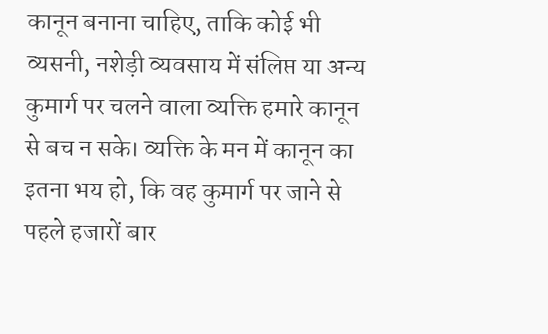कानून बनाना चाहिए, ताकि कोई भी व्यसनी, नशेड़ी व्यवसाय में संलिप्त या अन्य कुमार्ग पर चलने वाला व्यक्ति हमारे कानून से बच न सके। व्यक्ति के मन में कानून का इतना भय हो, कि वह कुमार्ग पर जाने से पहले हजारों बार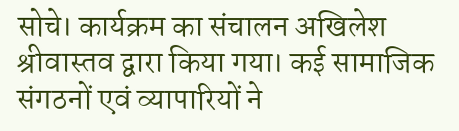सोचे। कार्यक्रम का संचालन अखिलेश श्रीवास्तव द्वारा किया गया। कई सामाजिक संगठनों एवं व्यापारियों ने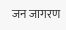जन जागरण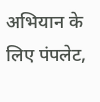अभियान के लिए पंपलेट,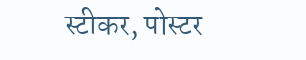स्टीकर, पोस्टर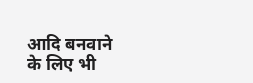आदि बनवाने के लिए भी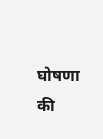घोषणा की